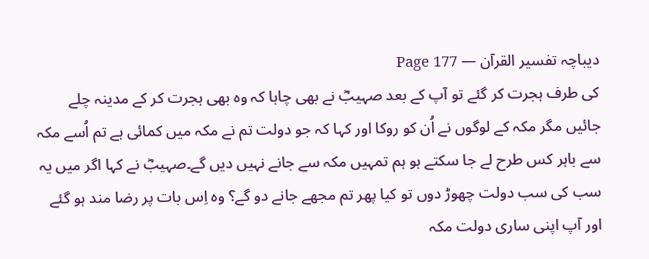دیباچہ تفسیر القرآن — Page 177
کی طرف ہجرت کر گئے تو آپ کے بعد صہیبؓ نے بھی چاہا کہ وہ بھی ہجرت کر کے مدینہ چلے جائیں مگر مکہ کے لوگوں نے اُن کو روکا اور کہا کہ جو دولت تم نے مکہ میں کمائی ہے تم اُسے مکہ سے باہر کس طرح لے جا سکتے ہو ہم تمہیں مکہ سے جانے نہیں دیں گے۔صہیبؓ نے کہا اگر میں یہ سب کی سب دولت چھوڑ دوں تو کیا پھر تم مجھے جانے دو گے؟ وہ اِس بات پر رضا مند ہو گئے اور آپ اپنی ساری دولت مکہ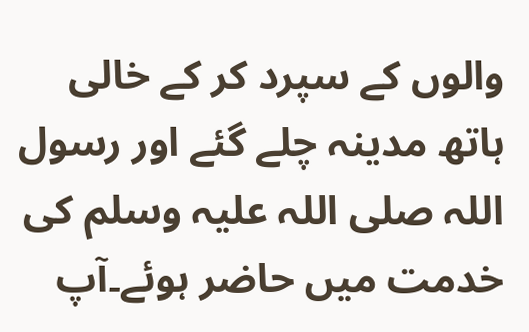والوں کے سپرد کر کے خالی ہاتھ مدینہ چلے گئے اور رسول اللہ صلی اللہ علیہ وسلم کی خدمت میں حاضر ہوئے۔آپ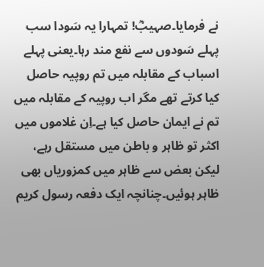نے فرمایا۔صہیبؓ! تمہارا یہ سَودا سب پہلے سَودوں سے نفع مند رہا۔یعنی پہلے اسباب کے مقابلہ میں تم روپیہ حاصل کیا کرتے تھے مگر اب روپیہ کے مقابلہ میں تم نے ایمان حاصل کیا ہے۔اِن غلاموں میں اکثر تو ظاہر و باطن میں مستقل رہے، لیکن بعض سے ظاہر میں کمزوریاں بھی ظاہر ہوئیں۔چنانچہ ایک دفعہ رسول کریم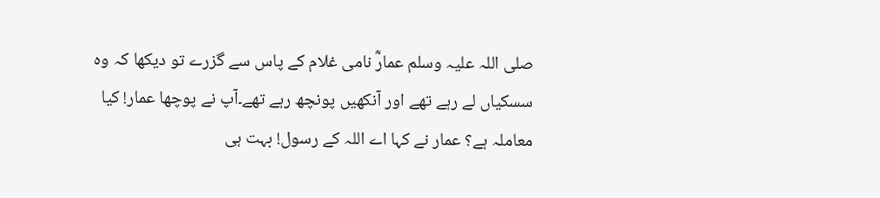صلی اللہ علیہ وسلم عمارؓ نامی غلام کے پاس سے گزرے تو دیکھا کہ وہ سسکیاں لے رہے تھے اور آنکھیں پونچھ رہے تھے۔آپ نے پوچھا عمار! کیا معاملہ ہے؟ عمار نے کہا اے اللہ کے رسول! بہت ہی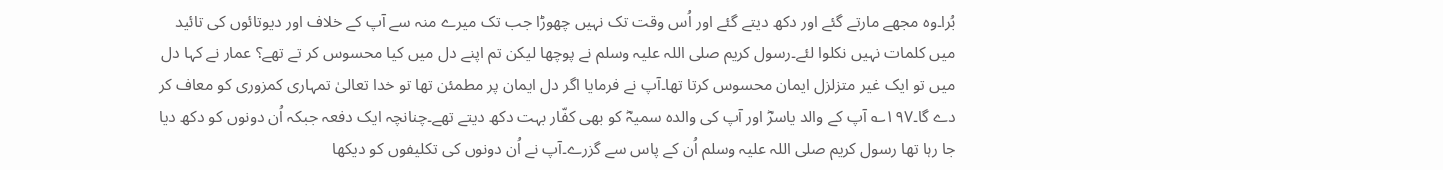بُرا۔وہ مجھے مارتے گئے اور دکھ دیتے گئے اور اُس وقت تک نہیں چھوڑا جب تک میرے منہ سے آپ کے خلاف اور دیوتائوں کی تائید میں کلمات نہیں نکلوا لئے۔رسول کریم صلی اللہ علیہ وسلم نے پوچھا لیکن تم اپنے دل میں کیا محسوس کر تے تھے؟ عمار نے کہا دل میں تو ایک غیر متزلزل ایمان محسوس کرتا تھا۔آپ نے فرمایا اگر دل ایمان پر مطمئن تھا تو خدا تعالیٰ تمہاری کمزوری کو معاف کر دے گا۔۱۹۷؎ آپ کے والد یاسرؓ اور آپ کی والدہ سمیہؓ کو بھی کفّار بہت دکھ دیتے تھے۔چنانچہ ایک دفعہ جبکہ اُن دونوں کو دکھ دیا جا رہا تھا رسول کریم صلی اللہ علیہ وسلم اُن کے پاس سے گزرے۔آپ نے اُن دونوں کی تکلیفوں کو دیکھا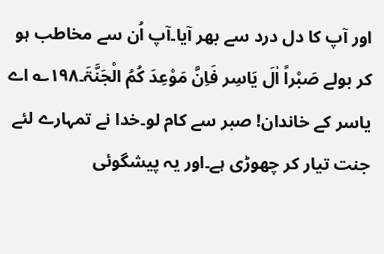اور آپ کا دل درد سے بھر آیا۔آپ اُن سے مخاطب ہو کر بولے صَبْراً اٰلَ یَاسِر فَاِنَّ مَوْعِدَ کُمُ الْجَنَّۃَ۔۱۹۸؎ اے یاسر کے خاندان! صبر سے کام لو۔خدا نے تمہارے لئے جنت تیار کر چھوڑی ہے۔اور یہ پیشگوئی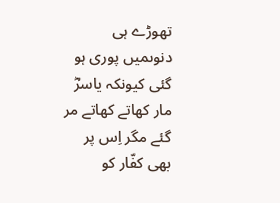تھوڑے ہی دنوںمیں پوری ہو گئی کیونکہ یاسرؓ مار کھاتے کھاتے مر گئے مگر اِس پر بھی کفّار کو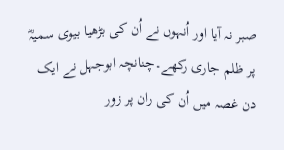صبر نہ آیا اور اُنہوں نے اُن کی بڑھیا بیوی سمیہؓ پر ظلم جاری رکھے۔چنانچہ ابوجہل نے ایک دن غصہ میں اُن کی ران پر زور